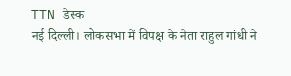TTN डेस्क
नई दिल्ली। लोकसभा में विपक्ष के नेता राहुल गांधी ने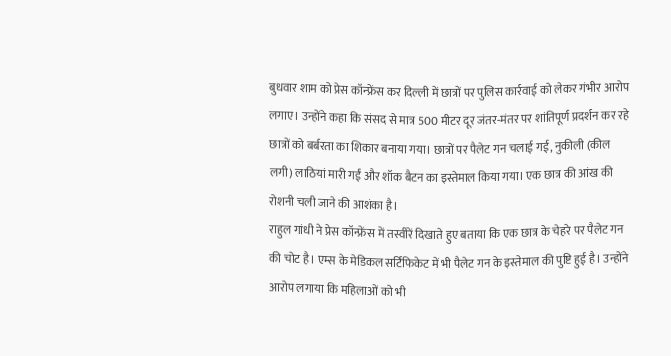बुधवार शाम को प्रेस कॉन्फ्रेंस कर दिल्ली में छात्रों पर पुलिस कार्रवाई को लेकर गंभीर आरोप लगाए। उन्होंने कहा कि संसद से मात्र 500 मीटर दूर जंतर-मंतर पर शांतिपूर्ण प्रदर्शन कर रहे छात्रों को बर्बरता का शिकार बनाया गया। छात्रों पर पैलेट गन चलाई गई, नुकीली (कील लगी) लाठियां मारी गईं और शॉक बैटन का इस्तेमाल किया गया। एक छात्र की आंख की रोशनी चली जाने की आशंका है।
राहुल गांधी ने प्रेस कॉन्फ्रेंस में तस्वीरें दिखाते हुए बताया कि एक छात्र के चेहरे पर पैलेट गन की चोट है। एम्स के मेडिकल सर्टिफिकेट में भी पैलेट गन के इस्तेमाल की पुष्टि हुई है। उन्होंने आरोप लगाया कि महिलाओं को भी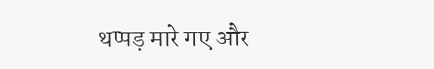थप्पड़ मारे गए और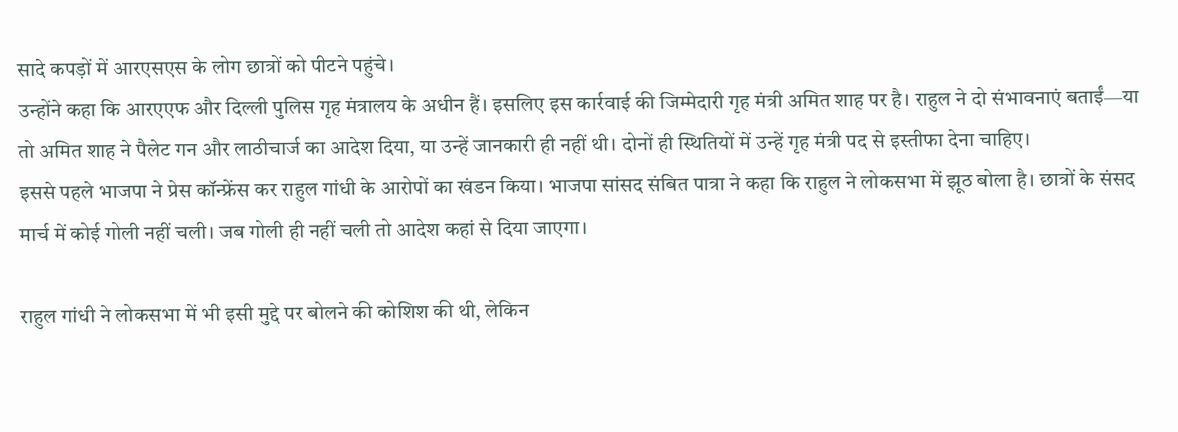सादे कपड़ों में आरएसएस के लोग छात्रों को पीटने पहुंचे।
उन्होंने कहा कि आरएएफ और दिल्ली पुलिस गृह मंत्रालय के अधीन हैं। इसलिए इस कार्रवाई की जिम्मेदारी गृह मंत्री अमित शाह पर है। राहुल ने दो संभावनाएं बताईं—या तो अमित शाह ने पैलेट गन और लाठीचार्ज का आदेश दिया, या उन्हें जानकारी ही नहीं थी। दोनों ही स्थितियों में उन्हें गृह मंत्री पद से इस्तीफा देना चाहिए।
इससे पहले भाजपा ने प्रेस कॉन्फ्रेंस कर राहुल गांधी के आरोपों का खंडन किया। भाजपा सांसद संबित पात्रा ने कहा कि राहुल ने लोकसभा में झूठ बोला है। छात्रों के संसद मार्च में कोई गोली नहीं चली। जब गोली ही नहीं चली तो आदेश कहां से दिया जाएगा।

राहुल गांधी ने लोकसभा में भी इसी मुद्दे पर बोलने की कोशिश की थी, लेकिन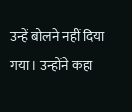उन्हें बोलने नहीं दिया गया। उन्होंने कहा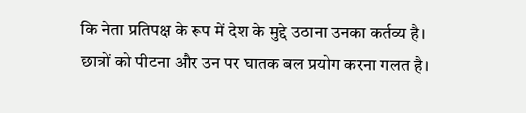कि नेता प्रतिपक्ष के रूप में देश के मुद्दे उठाना उनका कर्तव्य है। छात्रों को पीटना और उन पर घातक बल प्रयोग करना गलत है।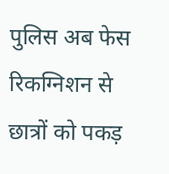पुलिस अब फेस रिकग्निशन से छात्रों को पकड़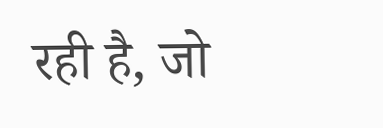रही है, जो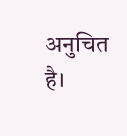अनुचित है।